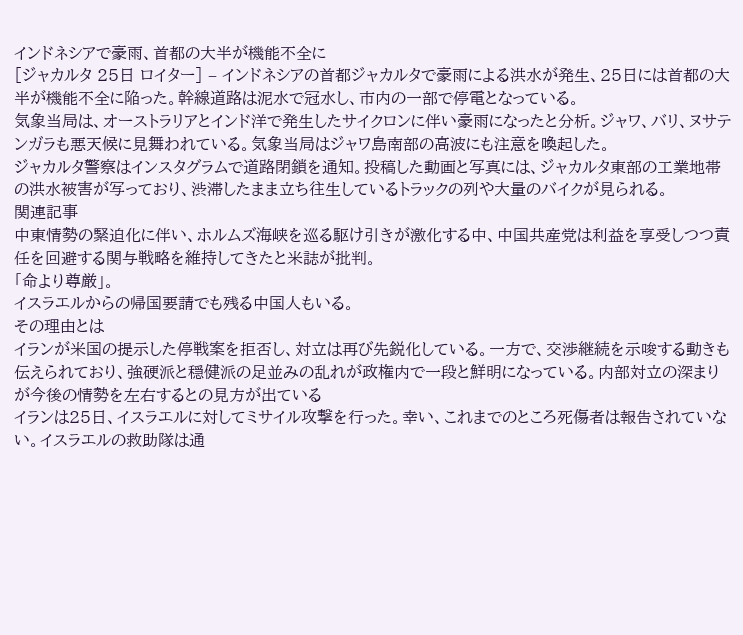インドネシアで豪雨、首都の大半が機能不全に
[ジャカルタ 25日 ロイター] – インドネシアの首都ジャカルタで豪雨による洪水が発生、25日には首都の大半が機能不全に陥った。幹線道路は泥水で冠水し、市内の一部で停電となっている。
気象当局は、オーストラリアとインド洋で発生したサイクロンに伴い豪雨になったと分析。ジャワ、バリ、ヌサテンガラも悪天候に見舞われている。気象当局はジャワ島南部の高波にも注意を喚起した。
ジャカルタ警察はインスタグラムで道路閉鎖を通知。投稿した動画と写真には、ジャカルタ東部の工業地帯の洪水被害が写っており、渋滞したまま立ち往生しているトラックの列や大量のバイクが見られる。
関連記事
中東情勢の緊迫化に伴い、ホルムズ海峡を巡る駆け引きが激化する中、中国共産党は利益を享受しつつ責任を回避する関与戦略を維持してきたと米誌が批判。
「命より尊厳」。
イスラエルからの帰国要請でも残る中国人もいる。
その理由とは
イランが米国の提示した停戦案を拒否し、対立は再び先鋭化している。一方で、交渉継続を示唆する動きも伝えられており、強硬派と穏健派の足並みの乱れが政権内で一段と鮮明になっている。内部対立の深まりが今後の情勢を左右するとの見方が出ている
イランは25日、イスラエルに対してミサイル攻撃を行った。幸い、これまでのところ死傷者は報告されていない。イスラエルの救助隊は通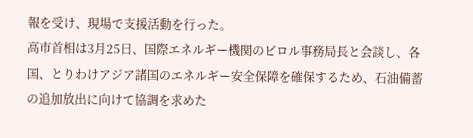報を受け、現場で支援活動を行った。
高市首相は3月25日、国際エネルギー機関のビロル事務局長と会談し、各国、とりわけアジア諸国のエネルギー安全保障を確保するため、石油備蓄の追加放出に向けて協調を求めた